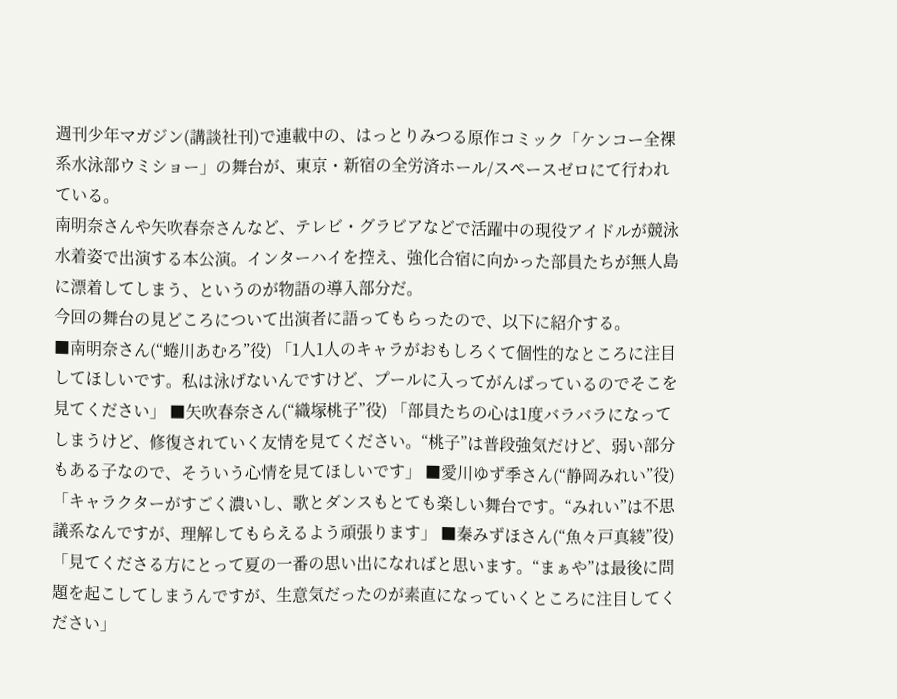週刊少年マガジン(講談社刊)で連載中の、はっとりみつる原作コミック「ケンコー全裸系水泳部ウミショー」の舞台が、東京・新宿の全労済ホール/スペースゼロにて行われている。
南明奈さんや矢吹春奈さんなど、テレビ・グラビアなどで活躍中の現役アイドルが競泳水着姿で出演する本公演。インターハイを控え、強化合宿に向かった部員たちが無人島に漂着してしまう、というのが物語の導入部分だ。
今回の舞台の見どころについて出演者に語ってもらったので、以下に紹介する。
■南明奈さん(“蜷川あむろ”役) 「1人1人のキャラがおもしろくて個性的なところに注目してほしいです。私は泳げないんですけど、プールに入ってがんばっているのでそこを見てください」 ■矢吹春奈さん(“織塚桃子”役) 「部員たちの心は1度バラバラになってしまうけど、修復されていく友情を見てください。“桃子”は普段強気だけど、弱い部分もある子なので、そういう心情を見てほしいです」 ■愛川ゆず季さん(“静岡みれい”役) 「キャラクターがすごく濃いし、歌とダンスもとても楽しい舞台です。“みれい”は不思議系なんですが、理解してもらえるよう頑張ります」 ■秦みずほさん(“魚々戸真綾”役) 「見てくださる方にとって夏の一番の思い出になればと思います。“まぁや”は最後に問題を起こしてしまうんですが、生意気だったのが素直になっていくところに注目してください」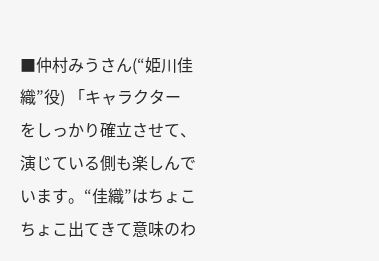■仲村みうさん(“姫川佳織”役) 「キャラクターをしっかり確立させて、演じている側も楽しんでいます。“佳織”はちょこちょこ出てきて意味のわ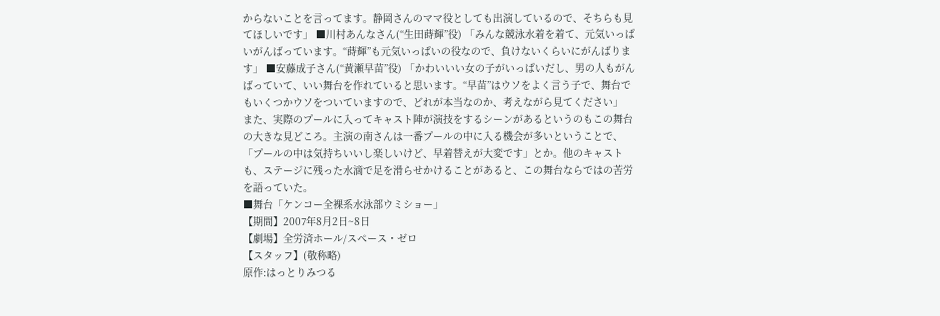からないことを言ってます。静岡さんのママ役としても出演しているので、そちらも見てほしいです」 ■川村あんなさん(“生田蒔輝”役) 「みんな競泳水着を着て、元気いっぱいがんばっています。“蒔輝”も元気いっぱいの役なので、負けないくらいにがんばります」 ■安藤成子さん(“黄瀬早苗”役) 「かわいいい女の子がいっぱいだし、男の人もがんばっていて、いい舞台を作れていると思います。“早苗”はウソをよく言う子で、舞台でもいくつかウソをついていますので、どれが本当なのか、考えながら見てください」
また、実際のプールに入ってキャスト陣が演技をするシーンがあるというのもこの舞台の大きな見どころ。主演の南さんは一番プールの中に入る機会が多いということで、「プールの中は気持ちいいし楽しいけど、早着替えが大変です」とか。他のキャストも、ステージに残った水滴で足を滑らせかけることがあると、この舞台ならではの苦労を語っていた。
■舞台「ケンコー全裸系水泳部ウミショー」
【期間】2007年8月2日~8日
【劇場】全労済ホール/スペース・ゼロ
【スタッフ】(敬称略)
原作:はっとりみつる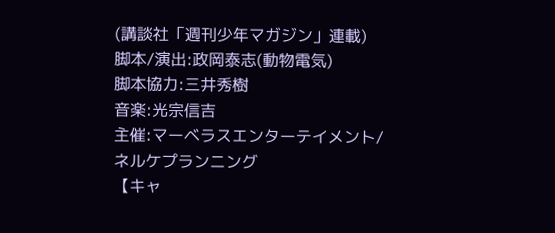(講談社「週刊少年マガジン」連載)
脚本/演出:政岡泰志(動物電気)
脚本協力:三井秀樹
音楽:光宗信吉
主催:マーベラスエンターテイメント/ネルケプランニング
【キャ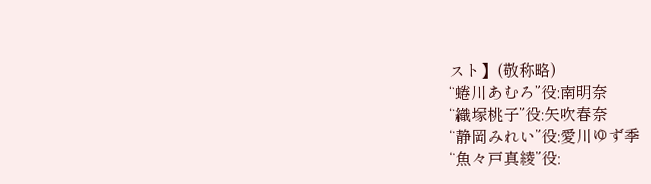スト】(敬称略)
“蜷川あむろ”役:南明奈
“織塚桃子”役:矢吹春奈
“静岡みれい”役:愛川ゆず季
“魚々戸真綾”役: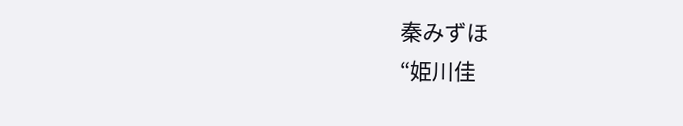秦みずほ
“姫川佳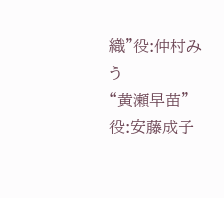織”役:仲村みう
“黄瀬早苗”役:安藤成子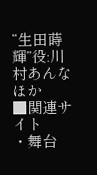“生田蒔輝”役:川村あんな
ほか
■関連サイト
・舞台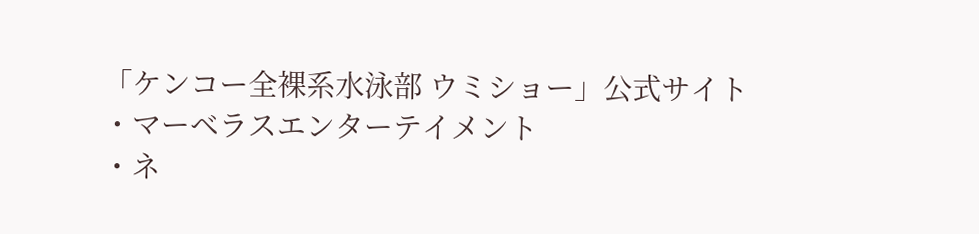「ケンコー全裸系水泳部 ウミショー」公式サイト
・マーベラスエンターテイメント
・ネ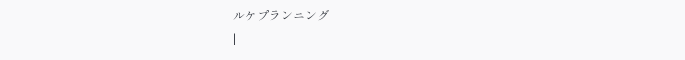ルケプランニング
|